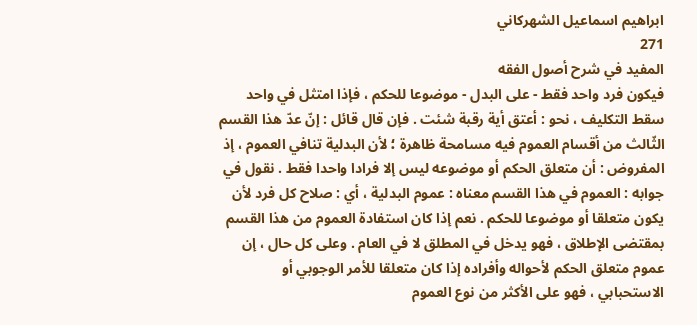ابراهيم اسماعيل الشهركاني
271
المفيد في شرح أصول الفقه
فيكون فرد واحد فقط - على البدل - موضوعا للحكم ، فإذا امتثل في واحد سقط التكليف ، نحو : أعتق أية رقبة شئت . فإن قال قائل : إنّ عدّ هذا القسم الثّالث من أقسام العموم فيه مسامحة ظاهرة ؛ لأن البدلية تنافي العموم ، إذ المفروض : أن متعلق الحكم أو موضوعه ليس إلا فرادا واحدا فقط . نقول في جوابه : العموم في هذا القسم معناه : عموم البدلية ، أي : صلاح كل فرد لأن يكون متعلقا أو موضوعا للحكم . نعم إذا كان استفادة العموم من هذا القسم بمقتضى الإطلاق ، فهو يدخل في المطلق لا في العام . وعلى كل حال ، إن عموم متعلق الحكم لأحواله وأفراده إذا كان متعلقا للأمر الوجوبي أو الاستحبابي ، فهو على الأكثر من نوع العموم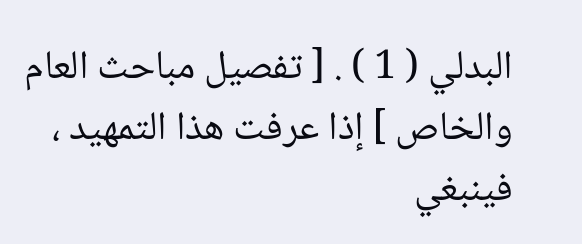البدلي ( 1 ) . [ تفصيل مباحث العام والخاص ] إذا عرفت هذا التمهيد ، فينبغي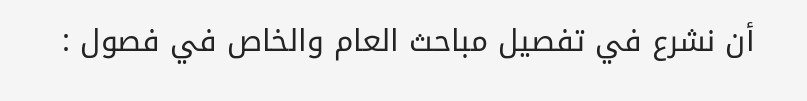أن نشرع في تفصيل مباحث العام والخاص في فصول :